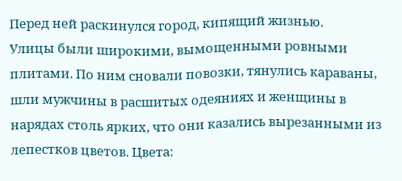Перед ней раскинулся город, кипящий жизнью.
Улицы были широкими, вымощенными ровными плитами. По ним сновали повозки, тянулись караваны, шли мужчины в расшитых одеяниях и женщины в нарядах столь ярких, что они казались вырезанными из лепестков цветов. Цвета: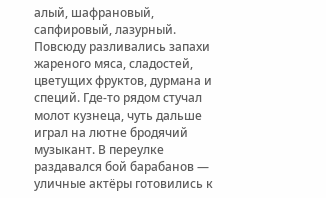алый, шафрановый, сапфировый, лазурный. Повсюду разливались запахи жареного мяса, сладостей, цветущих фруктов, дурмана и специй. Где-то рядом стучал молот кузнеца, чуть дальше играл на лютне бродячий музыкант. В переулке раздавался бой барабанов — уличные актёры готовились к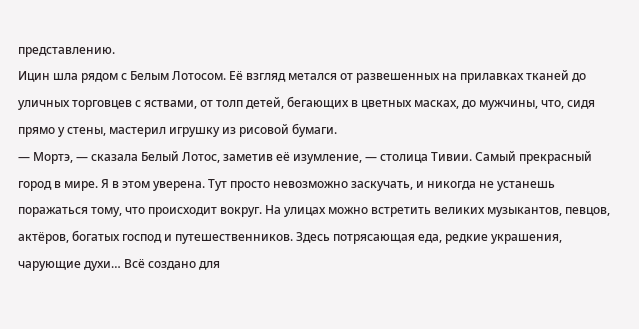представлению.
Ицин шла рядом с Белым Лотосом. Её взгляд метался от развешенных на прилавках тканей до уличных торговцев с яствами, от толп детей, бегающих в цветных масках, до мужчины, что, сидя прямо у стены, мастерил игрушку из рисовой бумаги.
— Мортэ, — сказала Белый Лотос, заметив её изумление, — столица Тивии. Самый прекрасный город в мире. Я в этом уверена. Тут просто невозможно заскучать, и никогда не устанешь поражаться тому, что происходит вокруг. На улицах можно встретить великих музыкантов, певцов, актёров, богатых господ и путешественников. Здесь потрясающая еда, редкие украшения, чарующие духи… Всё создано для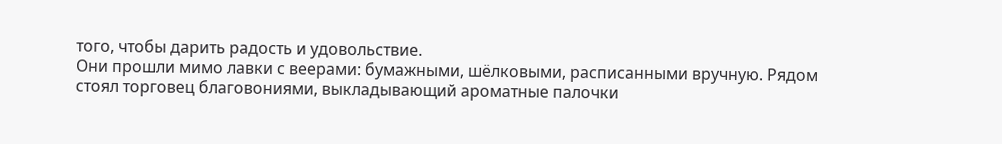того, чтобы дарить радость и удовольствие.
Они прошли мимо лавки с веерами: бумажными, шёлковыми, расписанными вручную. Рядом стоял торговец благовониями, выкладывающий ароматные палочки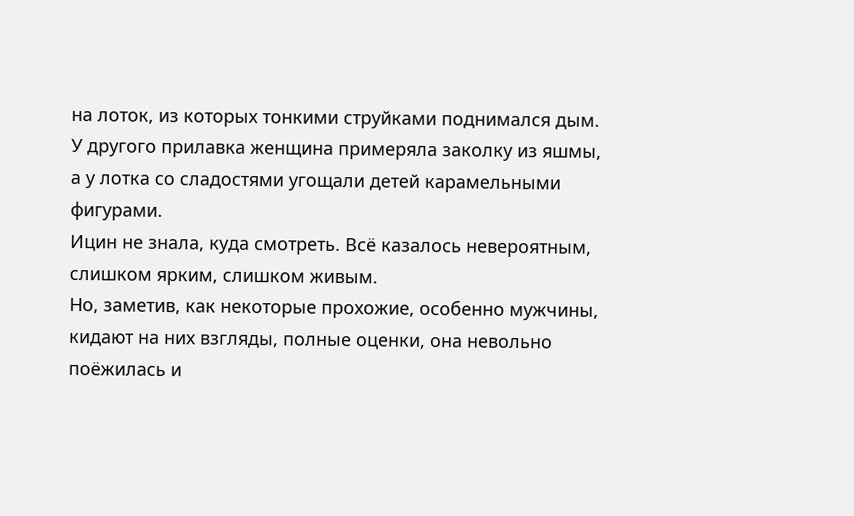на лоток, из которых тонкими струйками поднимался дым. У другого прилавка женщина примеряла заколку из яшмы, а у лотка со сладостями угощали детей карамельными фигурами.
Ицин не знала, куда смотреть. Всё казалось невероятным, слишком ярким, слишком живым.
Но, заметив, как некоторые прохожие, особенно мужчины, кидают на них взгляды, полные оценки, она невольно поёжилась и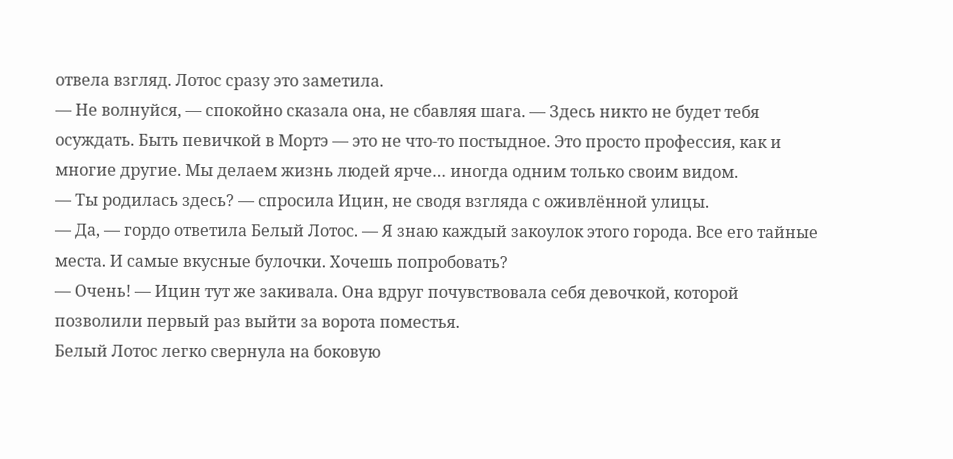отвела взгляд. Лотос сразу это заметила.
— Не волнуйся, — спокойно сказала она, не сбавляя шага. — Здесь никто не будет тебя осуждать. Быть певичкой в Мортэ — это не что-то постыдное. Это просто профессия, как и многие другие. Мы делаем жизнь людей ярче… иногда одним только своим видом.
— Ты родилась здесь? — спросила Ицин, не сводя взгляда с оживлённой улицы.
— Да, — гордо ответила Белый Лотос. — Я знаю каждый закоулок этого города. Все его тайные места. И самые вкусные булочки. Хочешь попробовать?
— Очень! — Ицин тут же закивала. Она вдруг почувствовала себя девочкой, которой позволили первый раз выйти за ворота поместья.
Белый Лотос легко свернула на боковую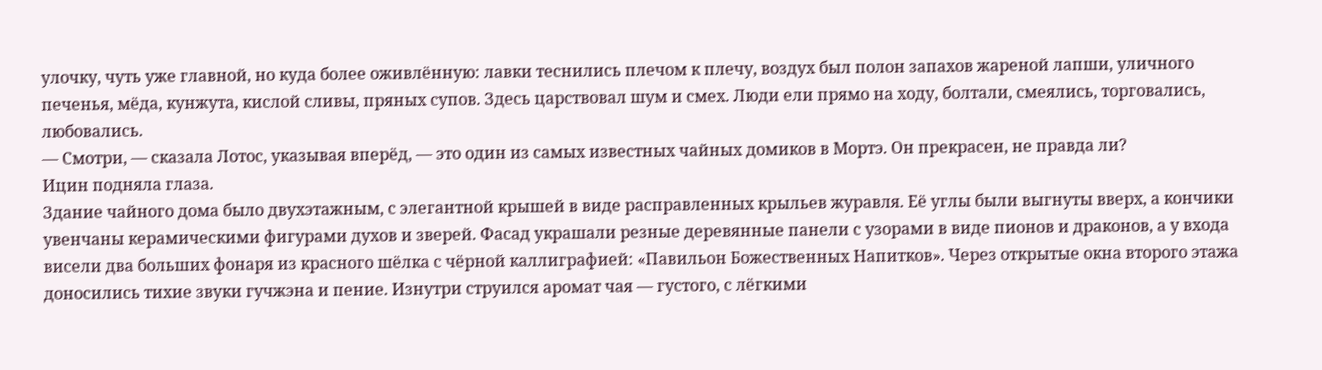улочку, чуть уже главной, но куда более оживлённую: лавки теснились плечом к плечу, воздух был полон запахов жареной лапши, уличного печенья, мёда, кунжута, кислой сливы, пряных супов. Здесь царствовал шум и смех. Люди ели прямо на ходу, болтали, смеялись, торговались, любовались.
— Смотри, — сказала Лотос, указывая вперёд, — это один из самых известных чайных домиков в Мортэ. Он прекрасен, не правда ли?
Ицин подняла глаза.
Здание чайного дома было двухэтажным, с элегантной крышей в виде расправленных крыльев журавля. Её углы были выгнуты вверх, а кончики увенчаны керамическими фигурами духов и зверей. Фасад украшали резные деревянные панели с узорами в виде пионов и драконов, а у входа висели два больших фонаря из красного шёлка с чёрной каллиграфией: «Павильон Божественных Напитков». Через открытые окна второго этажа доносились тихие звуки гучжэна и пение. Изнутри струился аромат чая — густого, с лёгкими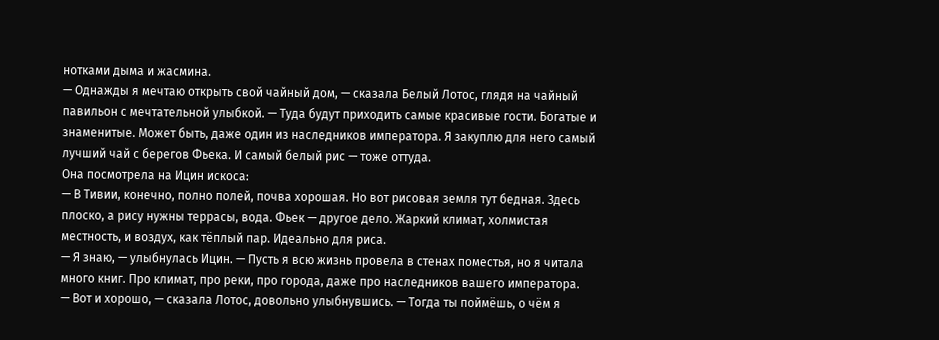нотками дыма и жасмина.
— Однажды я мечтаю открыть свой чайный дом, — сказала Белый Лотос, глядя на чайный павильон с мечтательной улыбкой. — Туда будут приходить самые красивые гости. Богатые и знаменитые. Может быть, даже один из наследников императора. Я закуплю для него самый лучший чай с берегов Фьека. И самый белый рис — тоже оттуда.
Она посмотрела на Ицин искоса:
— В Тивии, конечно, полно полей, почва хорошая. Но вот рисовая земля тут бедная. Здесь плоско, а рису нужны террасы, вода. Фьек — другое дело. Жаркий климат, холмистая местность, и воздух, как тёплый пар. Идеально для риса.
— Я знаю, — улыбнулась Ицин. — Пусть я всю жизнь провела в стенах поместья, но я читала много книг. Про климат, про реки, про города, даже про наследников вашего императора.
— Вот и хорошо, — сказала Лотос, довольно улыбнувшись. — Тогда ты поймёшь, о чём я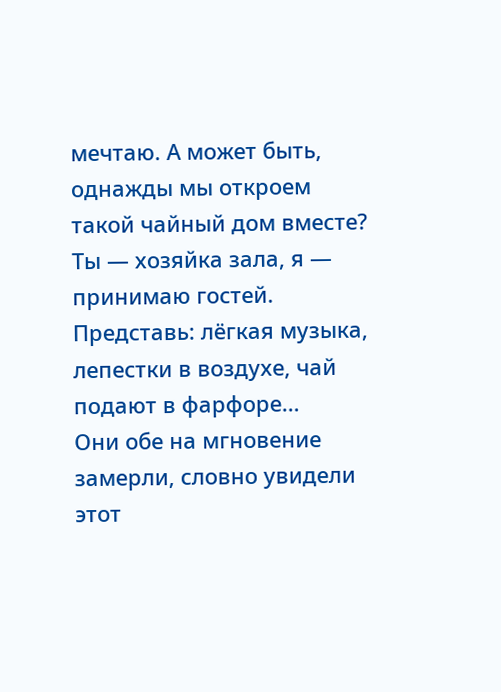мечтаю. А может быть, однажды мы откроем такой чайный дом вместе? Ты — хозяйка зала, я — принимаю гостей. Представь: лёгкая музыка, лепестки в воздухе, чай подают в фарфоре…
Они обе на мгновение замерли, словно увидели этот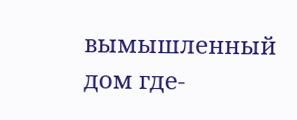вымышленный дом где-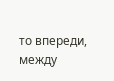то впереди, между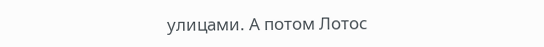улицами. А потом Лотос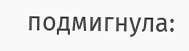подмигнула: